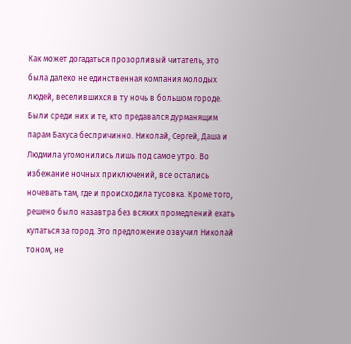Как может догадаться прозорливый читатель, это была далеко не единственная компания молодых людей, веселившихся в ту ночь в большом городе. Были среди них и те, кто предавался дурманящим парам Бахуса беспричинно. Николай, Сергей, Даша и Людмила угомонились лишь под самое утро. Во избежание ночных приключений, все остались ночевать там, где и происходила тусовка. Кроме того, решено было назавтра без всяких промедлений ехать купаться за город. Это предложение озвучил Николай тоном, не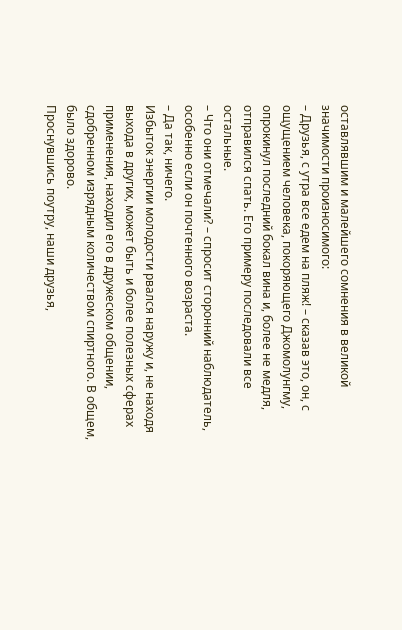оставлявшим и малейшего сомнения в великой значимости произносимого:
– Друзья, с утра все едем на пляж! – сказав это, он, с ощущением человека, покоряющего Джомолунгму, опрокинул последний бокал вина и, более не медля, отправился спать. Его примеру последовали все остальные.
– Что они отмечали? – спросит сторонний наблюдатель, особенно если он почтенного возраста.
– Да так, ничего.
Избыток энергии молодости рвался наружу и, не находя выхода в других, может быть и более полезных сферах применения, находил его в дружеском общении, сдобренном изрядным количеством спиртного. В общем, было здорово.
Проснувшись поутру, наши друзья,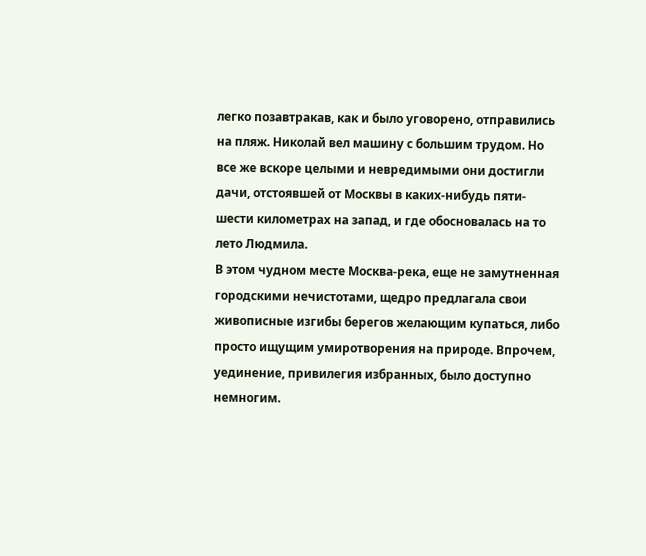легко позавтракав, как и было уговорено, отправились на пляж. Николай вел машину с большим трудом. Но все же вскоре целыми и невредимыми они достигли дачи, отстоявшей от Москвы в каких-нибудь пяти-шести километрах на запад, и где обосновалась на то лето Людмила.
В этом чудном месте Москва-река, еще не замутненная городскими нечистотами, щедро предлагала свои живописные изгибы берегов желающим купаться, либо просто ищущим умиротворения на природе. Впрочем, уединение, привилегия избранных, было доступно немногим.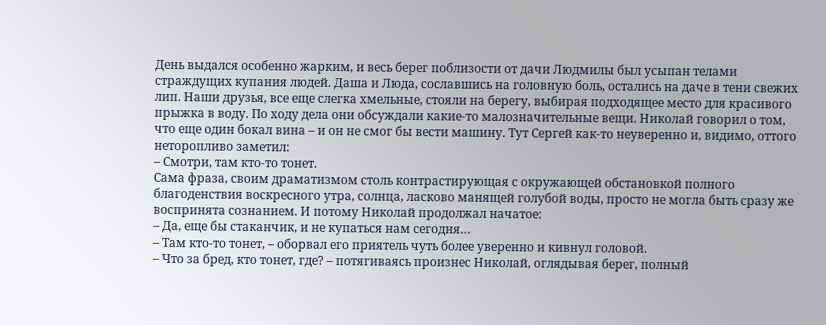День выдался особенно жарким, и весь берег поблизости от дачи Людмилы был усыпан телами страждущих купания людей. Даша и Люда, сославшись на головную боль, остались на даче в тени свежих лип. Наши друзья, все еще слегка хмельные, стояли на берегу, выбирая подходящее место для красивого прыжка в воду. По ходу дела они обсуждали какие-то малозначительные вещи. Николай говорил о том, что еще один бокал вина – и он не смог бы вести машину. Тут Сергей как-то неуверенно и, видимо, оттого неторопливо заметил:
– Смотри, там кто-то тонет.
Сама фраза, своим драматизмом столь контрастирующая с окружающей обстановкой полного благоденствия воскресного утра, солнца, ласково манящей голубой воды, просто не могла быть сразу же воспринята сознанием. И потому Николай продолжал начатое:
– Да, еще бы стаканчик, и не купаться нам сегодня…
– Там кто-то тонет, – оборвал его приятель чуть более уверенно и кивнул головой.
– Что за бред, кто тонет, где? – потягиваясь произнес Николай, оглядывая берег, полный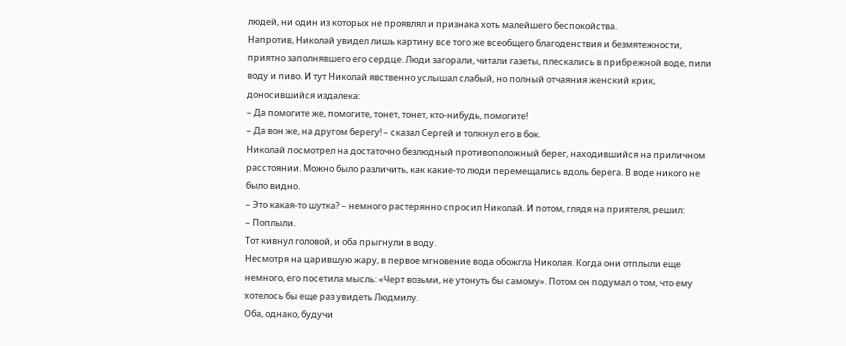людей, ни один из которых не проявлял и признака хоть малейшего беспокойства.
Напротив, Николай увидел лишь картину все того же всеобщего благоденствия и безмятежности, приятно заполнявшего его сердце. Люди загорали, читали газеты, плескались в прибрежной воде, пили воду и пиво. И тут Николай явственно услышал слабый, но полный отчаяния женский крик, доносившийся издалека:
– Да помогите же, помогите, тонет, тонет, кто-нибудь, помогите!
– Да вон же, на другом берегу! – сказал Сергей и толкнул его в бок.
Николай посмотрел на достаточно безлюдный противоположный берег, находившийся на приличном расстоянии. Можно было различить, как какие-то люди перемещались вдоль берега. В воде никого не было видно.
– Это какая-то шутка? – немного растерянно спросил Николай. И потом, глядя на приятеля, решил:
– Поплыли.
Тот кивнул головой, и оба прыгнули в воду.
Несмотря на царившую жару, в первое мгновение вода обожгла Николая. Когда они отплыли еще немного, его посетила мысль: «Черт возьми, не утонуть бы самому». Потом он подумал о том, что ему хотелось бы еще раз увидеть Людмилу.
Оба, однако, будучи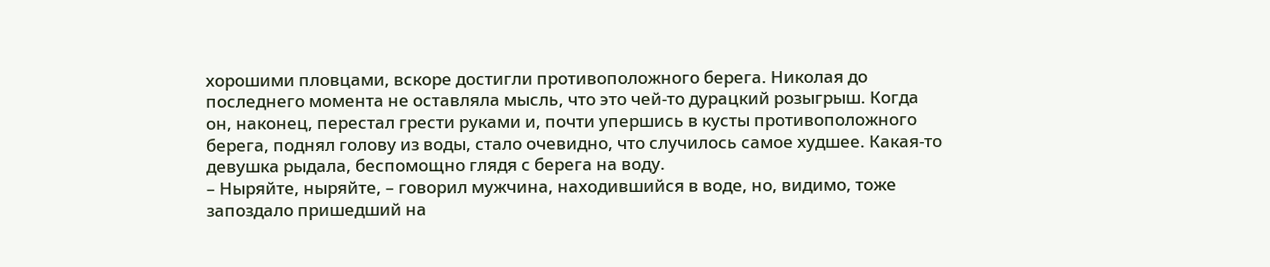хорошими пловцами, вскоре достигли противоположного берега. Николая до последнего момента не оставляла мысль, что это чей-то дурацкий розыгрыш. Когда он, наконец, перестал грести руками и, почти упершись в кусты противоположного берега, поднял голову из воды, стало очевидно, что случилось самое худшее. Какая-то девушка рыдала, беспомощно глядя с берега на воду.
– Ныряйте, ныряйте, – говорил мужчина, находившийся в воде, но, видимо, тоже запоздало пришедший на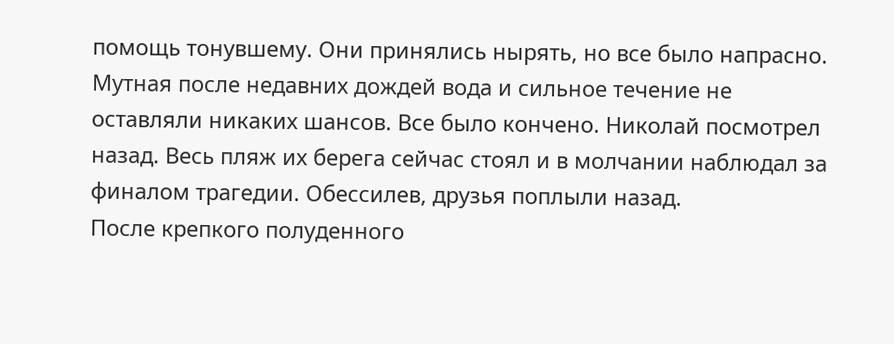помощь тонувшему. Они принялись нырять, но все было напрасно. Мутная после недавних дождей вода и сильное течение не оставляли никаких шансов. Все было кончено. Николай посмотрел назад. Весь пляж их берега сейчас стоял и в молчании наблюдал за финалом трагедии. Обессилев, друзья поплыли назад.
После крепкого полуденного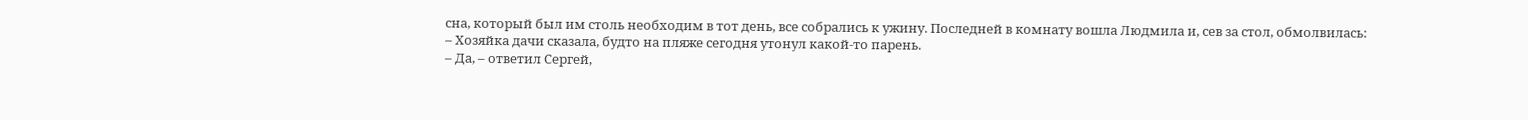сна, который был им столь необходим в тот день, все собрались к ужину. Последней в комнату вошла Людмила и, сев за стол, обмолвилась:
– Хозяйка дачи сказала, будто на пляже сегодня утонул какой-то парень.
– Да, – ответил Сергей,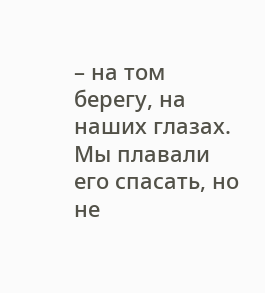– на том берегу, на наших глазах. Мы плавали его спасать, но не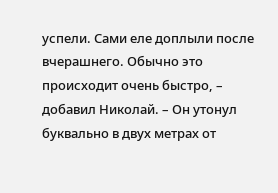успели. Сами еле доплыли после вчерашнего. Обычно это происходит очень быстро, – добавил Николай. – Он утонул буквально в двух метрах от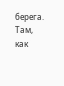берега. Там, как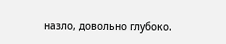назло, довольно глубоко.